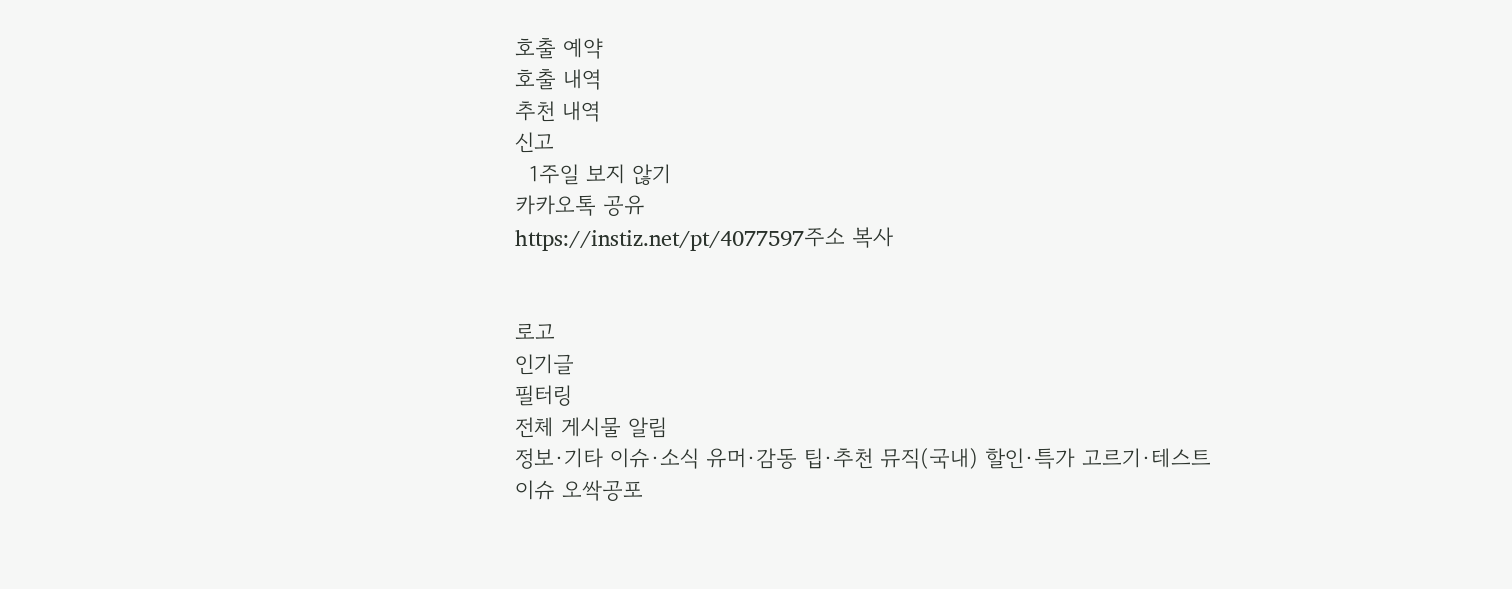호출 예약
호출 내역
추천 내역
신고
  1주일 보지 않기
카카오톡 공유
https://instiz.net/pt/4077597주소 복사


로고
인기글
필터링
전체 게시물 알림
정보·기타 이슈·소식 유머·감동 팁·추천 뮤직(국내) 할인·특가 고르기·테스트
이슈 오싹공포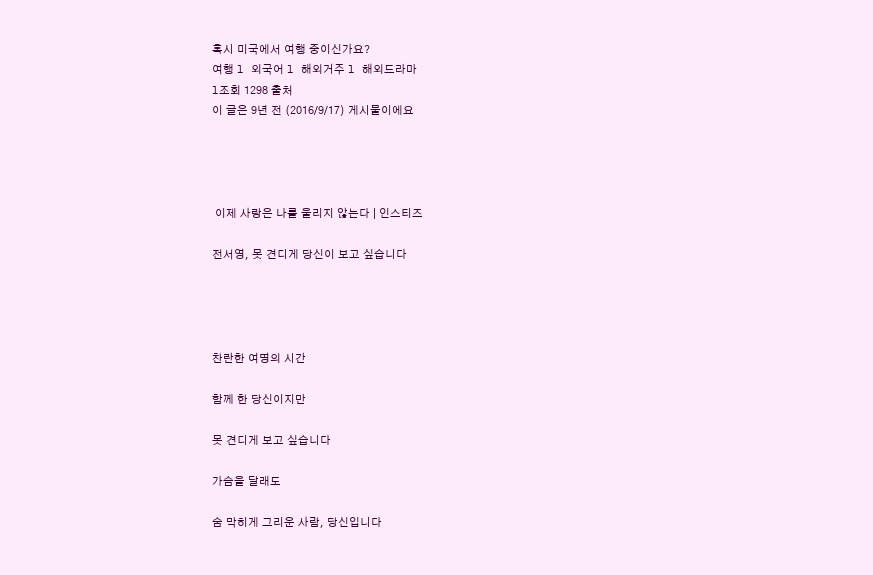혹시 미국에서 여행 중이신가요?
여행 l 외국어 l 해외거주 l 해외드라마
l조회 1298 출처
이 글은 9년 전 (2016/9/17) 게시물이에요




 이제 사랑은 나를 울리지 않는다 | 인스티즈

전서영, 못 견디게 당신이 보고 싶습니다




찬란한 여명의 시간

함께 한 당신이지만

못 견디게 보고 싶습니다

가슴을 달래도

숨 막히게 그리운 사람, 당신입니다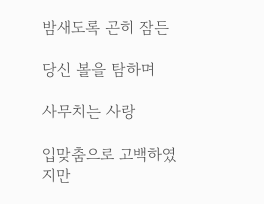밤새도록 곤히 잠든

당신 볼을 탐하며

사무치는 사랑

입맞춤으로 고백하였지만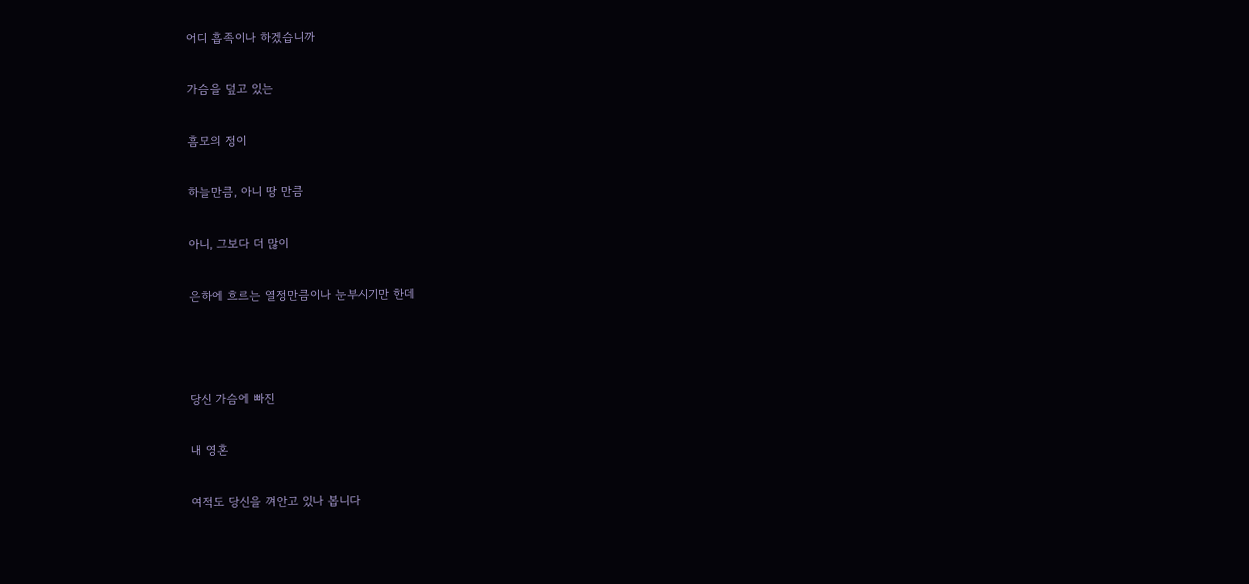어디 흡족이나 하겠습니까

가슴을 덮고 있는

흠모의 정이

하늘만큼, 아니 땅 만큼

아니, 그보다 더 많이

은하에 흐르는 열정만큼이나 눈부시기만 한데



당신 가슴에 빠진

내 영혼

여적도 당신을 껴안고 있나 봅니다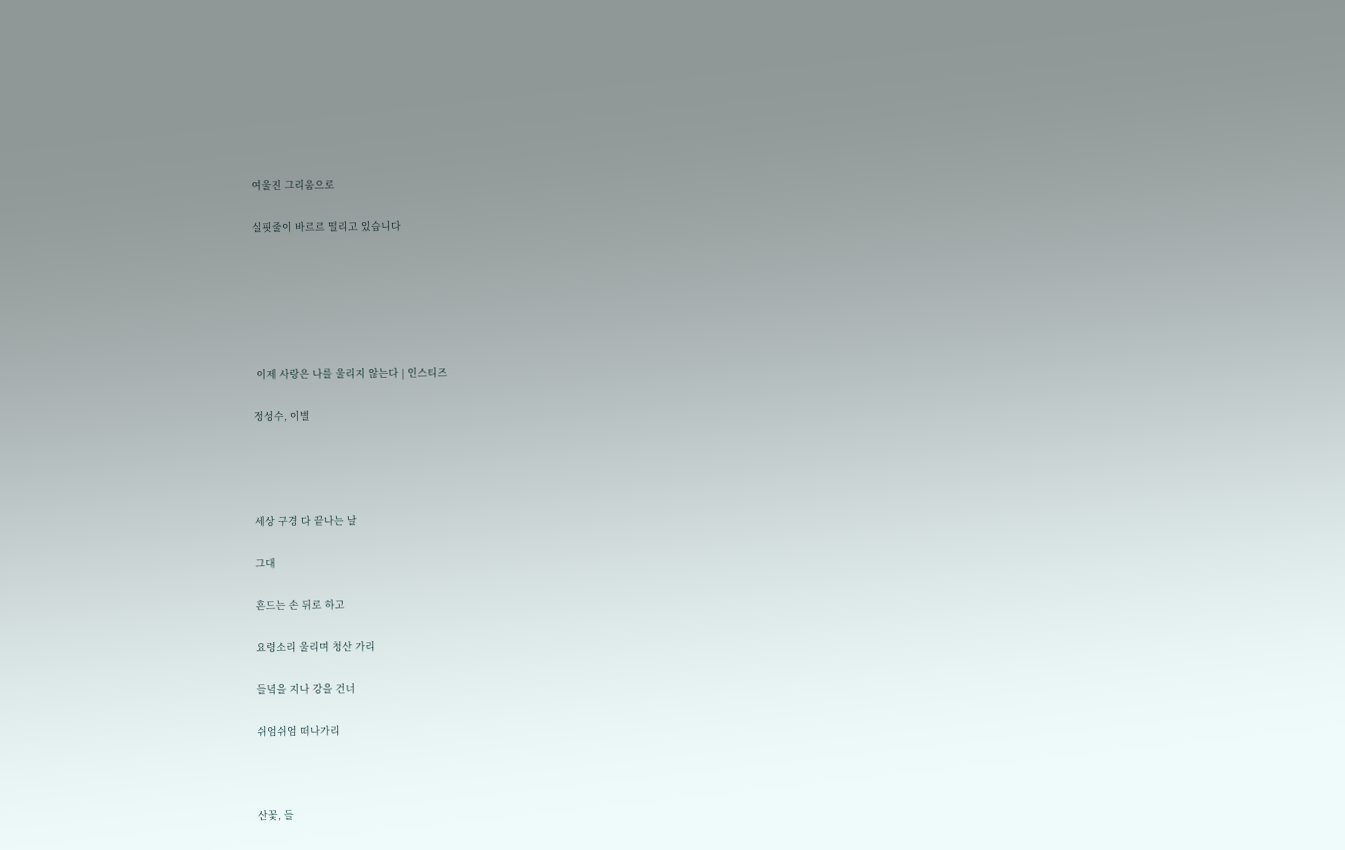여울진 그리움으로

실핏줄이 바르르 떨리고 있습니다






 이제 사랑은 나를 울리지 않는다 | 인스티즈

정성수, 이별




세상 구경 다 끝나는 날

그대

흔드는 손 뒤로 하고

요령소리 울리며 청산 가리

들녘을 지나 강을 건너

쉬엄쉬엄 떠나가리



산꽃, 들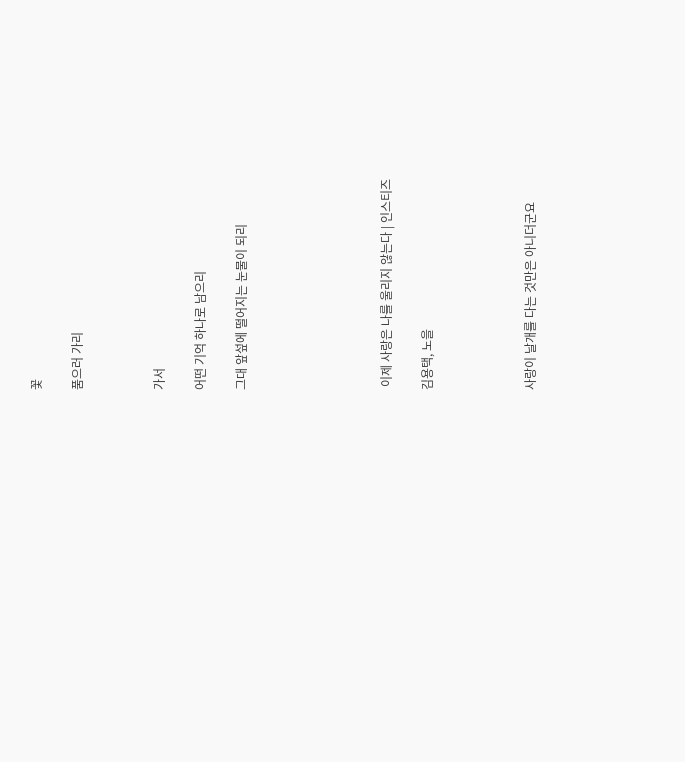꽃

품으러 가리



가서

어떤 기억 하나로 남으리

그대 앞섶에 떨어지는 눈물이 되리






 이제 사랑은 나를 울리지 않는다 | 인스티즈

김용택, 노을




사랑이 날개를 다는 것만은 아니더군요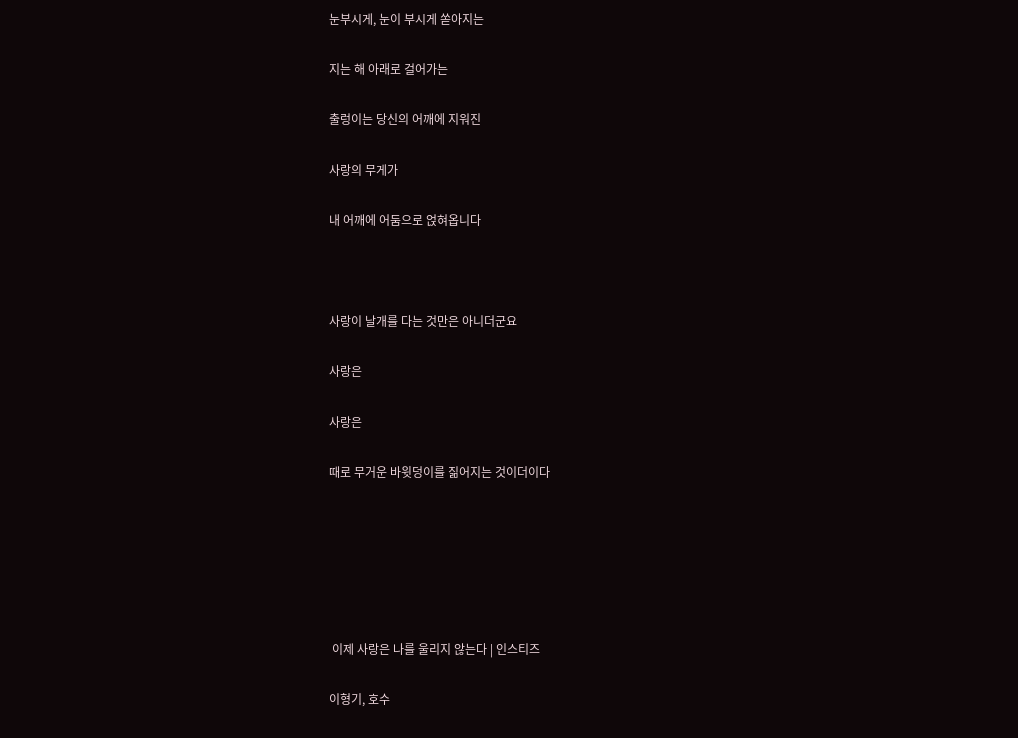눈부시게, 눈이 부시게 쏟아지는

지는 해 아래로 걸어가는

출렁이는 당신의 어깨에 지워진

사랑의 무게가

내 어깨에 어둠으로 얹혀옵니다



사랑이 날개를 다는 것만은 아니더군요

사랑은

사랑은

때로 무거운 바윗덩이를 짊어지는 것이더이다






 이제 사랑은 나를 울리지 않는다 | 인스티즈

이형기, 호수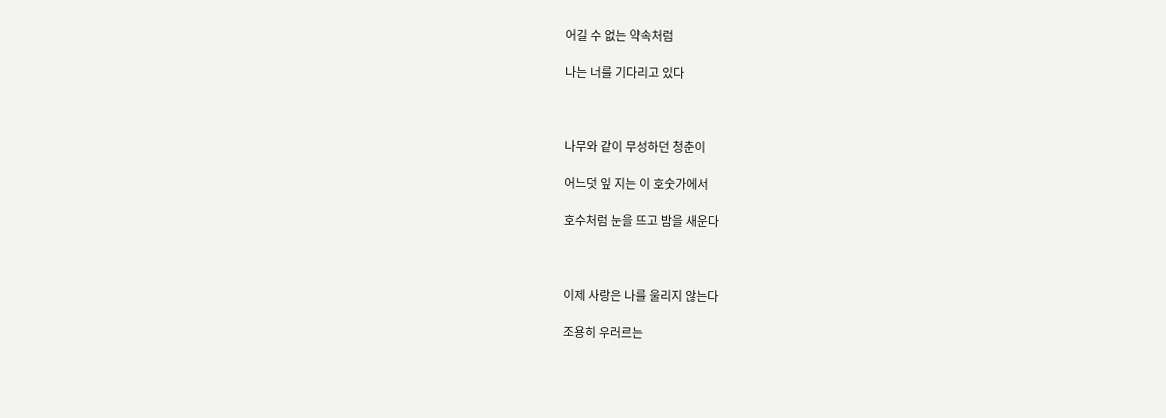어길 수 없는 약속처럼

나는 너를 기다리고 있다



나무와 같이 무성하던 청춘이

어느덧 잎 지는 이 호숫가에서

호수처럼 눈을 뜨고 밤을 새운다



이제 사랑은 나를 울리지 않는다

조용히 우러르는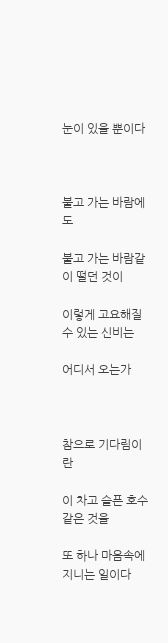눈이 있을 뿐이다



불고 가는 바람에도

불고 가는 바람같이 떨던 것이

이렇게 고요해질 수 있는 신비는

어디서 오는가



참으로 기다림이란

이 차고 슬픈 호수 같은 것을

또 하나 마음속에 지니는 일이다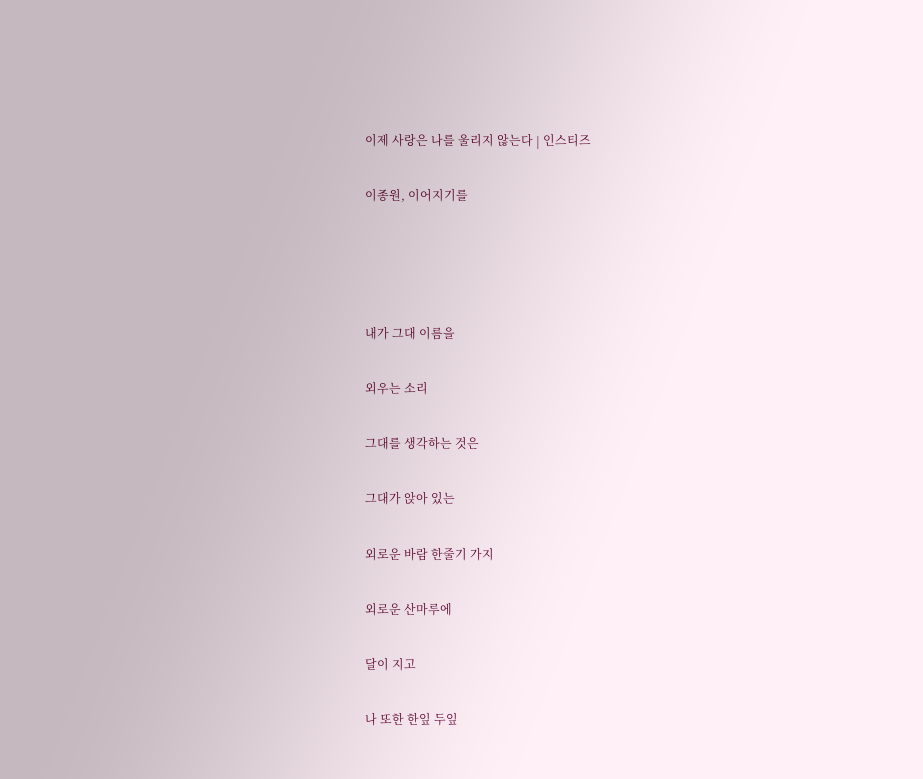이제 사랑은 나를 울리지 않는다 | 인스티즈

이종원, 이어지기를




내가 그대 이름을

외우는 소리

그대를 생각하는 것은

그대가 앉아 있는

외로운 바람 한줄기 가지

외로운 산마루에

달이 지고

나 또한 한잎 두잎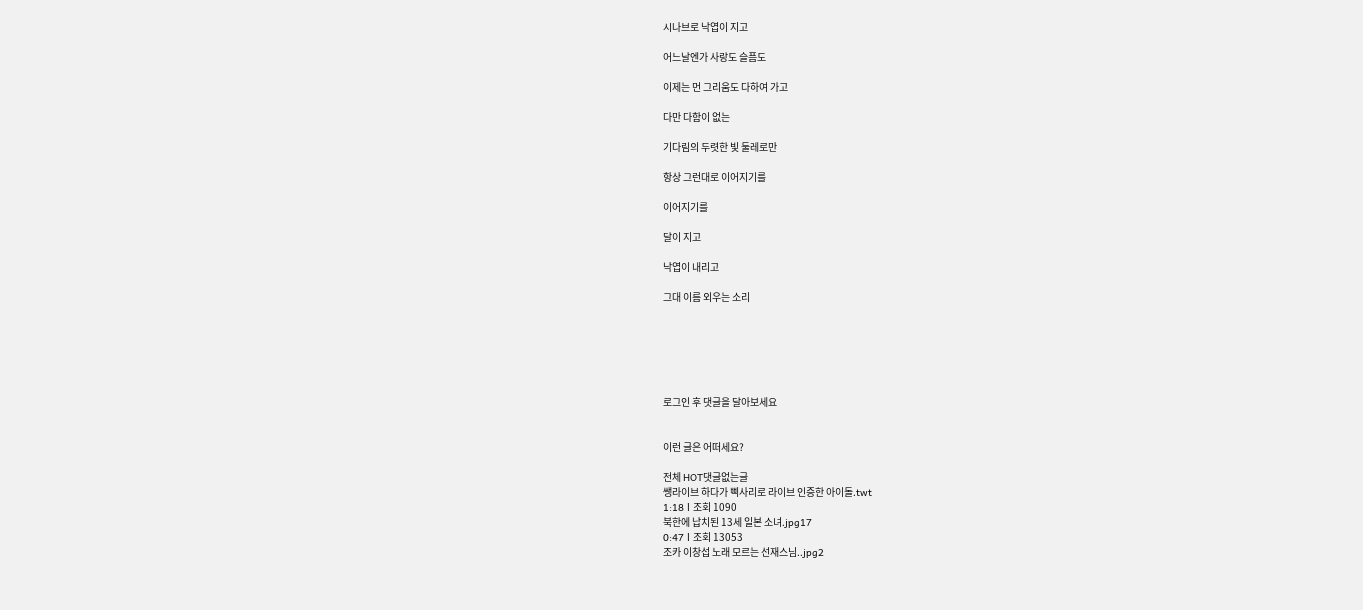시나브로 낙엽이 지고

어느날엔가 사랑도 슬픔도

이제는 먼 그리움도 다하여 가고

다만 다함이 없는

기다림의 두렷한 빛 둘레로만

항상 그런대로 이어지기를

이어지기를

달이 지고

낙엽이 내리고

그대 이름 외우는 소리






로그인 후 댓글을 달아보세요


이런 글은 어떠세요?

전체 HOT댓글없는글
쌩라이브 하다가 삑사리로 라이브 인증한 아이돌.twt
1:18 l 조회 1090
북한에 납치된 13세 일본 소녀.jpg17
0:47 l 조회 13053
조카 이창섭 노래 모르는 선재스님..jpg2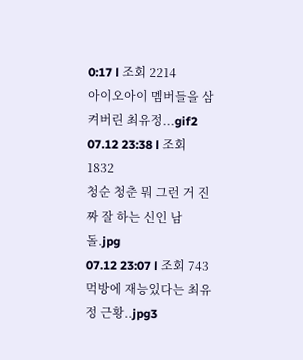0:17 l 조회 2214
아이오아이 멤버들을 삼켜버린 최유정...gif2
07.12 23:38 l 조회 1832
청순 청춘 뭐 그런 거 진짜 잘 하는 신인 남돌.jpg
07.12 23:07 l 조회 743
먹방에 재능있다는 최유정 근황..jpg3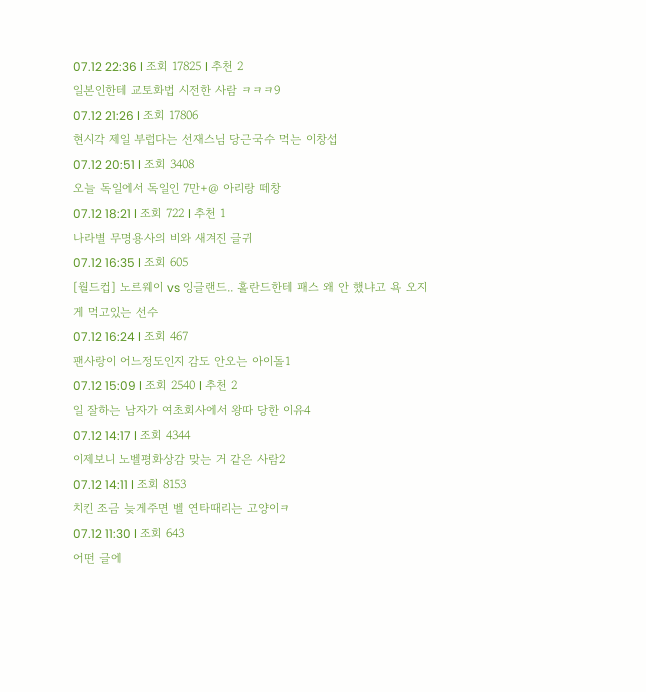07.12 22:36 l 조회 17825 l 추천 2
일본인한테 교토화법 시전한 사람 ㅋㅋㅋ9
07.12 21:26 l 조회 17806
현시각 제일 부럽다는 선재스님 당근국수 먹는 이창섭
07.12 20:51 l 조회 3408
오늘 독일에서 독일인 7만+@ 아리랑 떼창
07.12 18:21 l 조회 722 l 추천 1
나라별 무명용사의 비와 새겨진 글귀
07.12 16:35 l 조회 605
[월드컵] 노르웨이 vs 잉글랜드.. 홀란드한테 패스 왜 안 했냐고 욕 오지게 먹고있는 선수
07.12 16:24 l 조회 467
팬사랑이 어느정도인지 감도 안오는 아이돌1
07.12 15:09 l 조회 2540 l 추천 2
일 잘하는 남자가 여초회사에서 왕따 당한 이유4
07.12 14:17 l 조회 4344
이제보니 노벨평화상감 맞는 거 같은 사람2
07.12 14:11 l 조회 8153
치킨 조금 늦게주면 벨 연타때리는 고양이ㅋ
07.12 11:30 l 조회 643
어떤 글에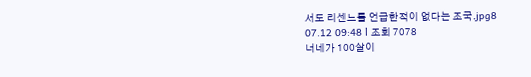서도 리센느를 언급한적이 없다는 조국.jpg8
07.12 09:48 l 조회 7078
너네가 100살이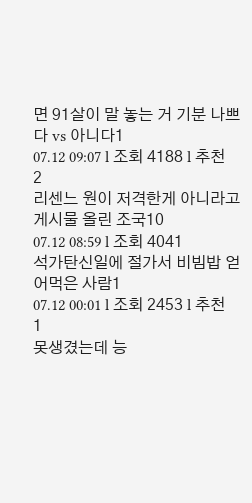면 91살이 말 놓는 거 기분 나쁘다 vs 아니다1
07.12 09:07 l 조회 4188 l 추천 2
리센느 원이 저격한게 아니라고 게시물 올린 조국10
07.12 08:59 l 조회 4041
석가탄신일에 절가서 비빔밥 얻어먹은 사람1
07.12 00:01 l 조회 2453 l 추천 1
못생겼는데 능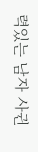력있는 남자 사귄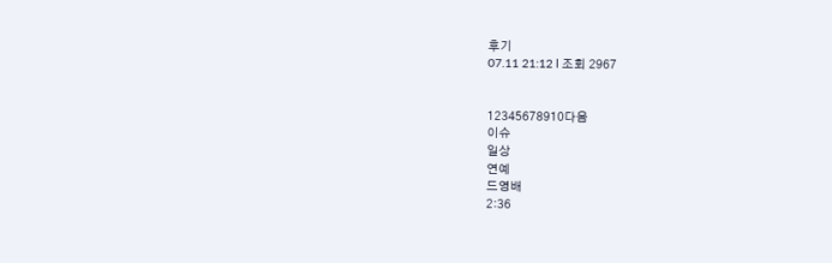후기
07.11 21:12 l 조회 2967


12345678910다음
이슈
일상
연예
드영배
2:36